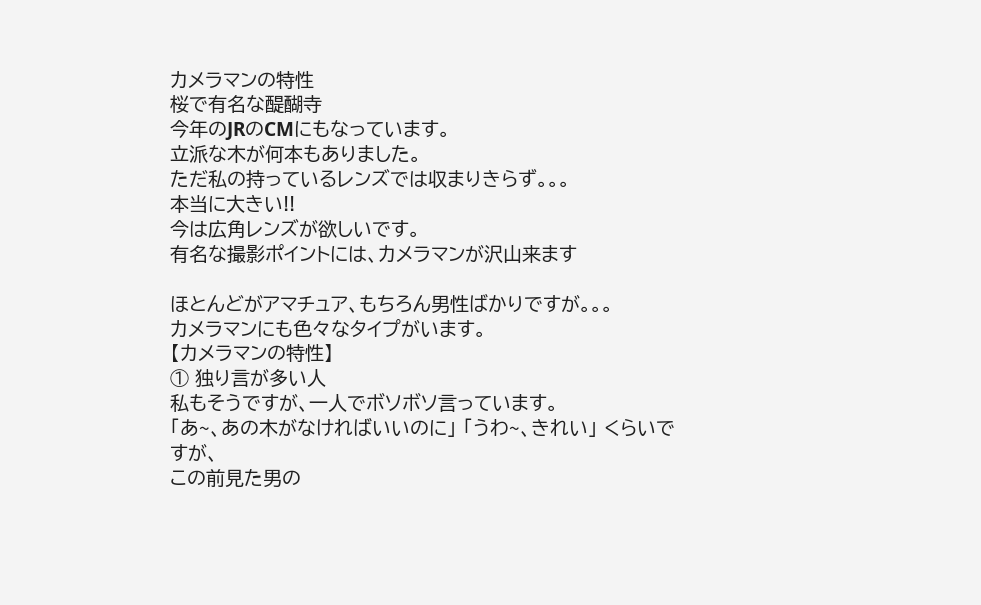カメラマンの特性
桜で有名な醍醐寺
今年のJRのCMにもなっています。
立派な木が何本もありました。
ただ私の持っているレンズでは収まりきらず。。。
本当に大きい!!
今は広角レンズが欲しいです。
有名な撮影ポイントには、カメラマンが沢山来ます

ほとんどがアマチュア、もちろん男性ばかりですが。。。
カメラマンにも色々なタイプがいます。
【カメラマンの特性】
① 独り言が多い人
私もそうですが、一人でボソボソ言っています。
「あ~、あの木がなければいいのに」 「うわ~、きれい」 くらいですが、
この前見た男の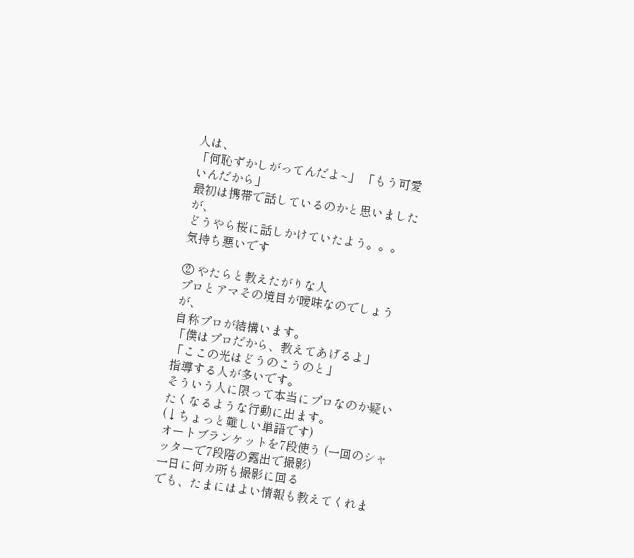人は、
「何恥ずかしがってんだよ~」 「もう可愛いんだから」
最初は携帯で話しているのかと思いましたが、
どうやら桜に話しかけていたよう。。。
気持ち悪いです

② やたらと教えたがりな人
プロとアマその境目が曖昧なのでしょうが、
自称プロが結構います。
「僕はプロだから、教えてあげるよ」
「ここの光はどうのこうのと」
指導する人が多いです。
そういう人に限って本当にプロなのか疑いたくなるような行動に出ます。
(↓ちょっと難しい単語です)
オートブランケットを7段使う (一回のシャッターで7段階の露出で撮影)
一日に何カ所も撮影に回る
でも、たまにはよい情報も教えてくれま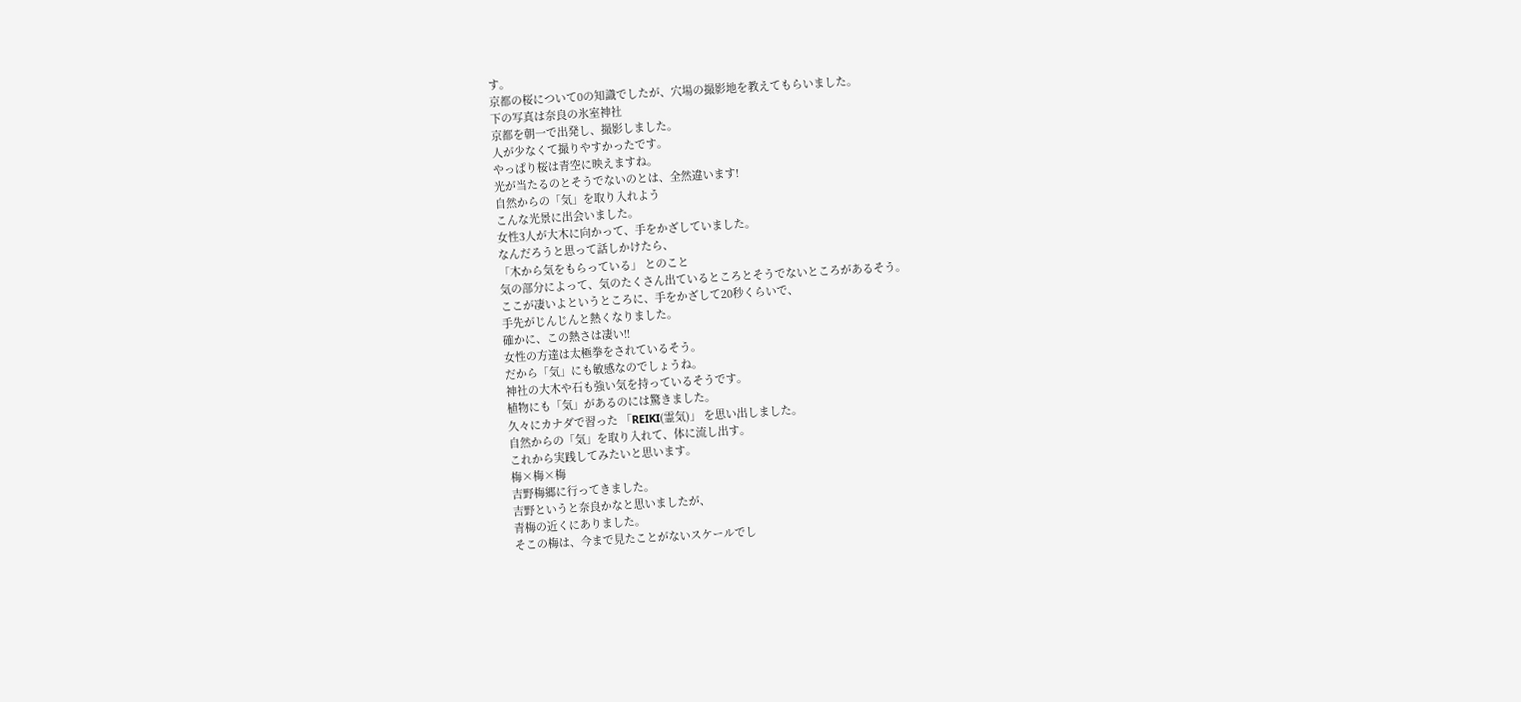す。
京都の桜について0の知識でしたが、穴場の撮影地を教えてもらいました。
下の写真は奈良の氷室神社
京都を朝一で出発し、撮影しました。
人が少なくて撮りやすかったです。
やっぱり桜は青空に映えますね。
光が当たるのとそうでないのとは、全然違います!
自然からの「気」を取り入れよう
こんな光景に出会いました。
女性3人が大木に向かって、手をかざしていました。
なんだろうと思って話しかけたら、
「木から気をもらっている」 とのこと
気の部分によって、気のたくさん出ているところとそうでないところがあるそう。
ここが凄いよというところに、手をかざして20秒くらいで、
手先がじんじんと熱くなりました。
確かに、この熱さは凄い!!
女性の方達は太極拳をされているそう。
だから「気」にも敏感なのでしょうね。
神社の大木や石も強い気を持っているそうです。
植物にも「気」があるのには驚きました。
久々にカナダで習った 「REIKI(霊気)」 を思い出しました。
自然からの「気」を取り入れて、体に流し出す。
これから実践してみたいと思います。
梅×梅×梅
吉野梅郷に行ってきました。
吉野というと奈良かなと思いましたが、
青梅の近くにありました。
そこの梅は、今まで見たことがないスケールでし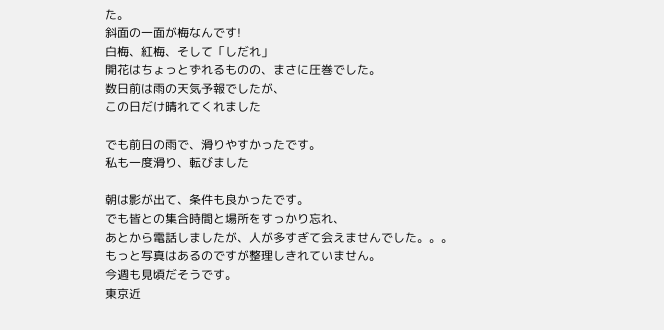た。
斜面の一面が梅なんです!
白梅、紅梅、そして「しだれ」
開花はちょっとずれるものの、まさに圧巻でした。
数日前は雨の天気予報でしたが、
この日だけ晴れてくれました

でも前日の雨で、滑りやすかったです。
私も一度滑り、転びました

朝は影が出て、条件も良かったです。
でも皆との集合時間と場所をすっかり忘れ、
あとから電話しましたが、人が多すぎて会えませんでした。。。
もっと写真はあるのですが整理しきれていません。
今週も見頃だそうです。
東京近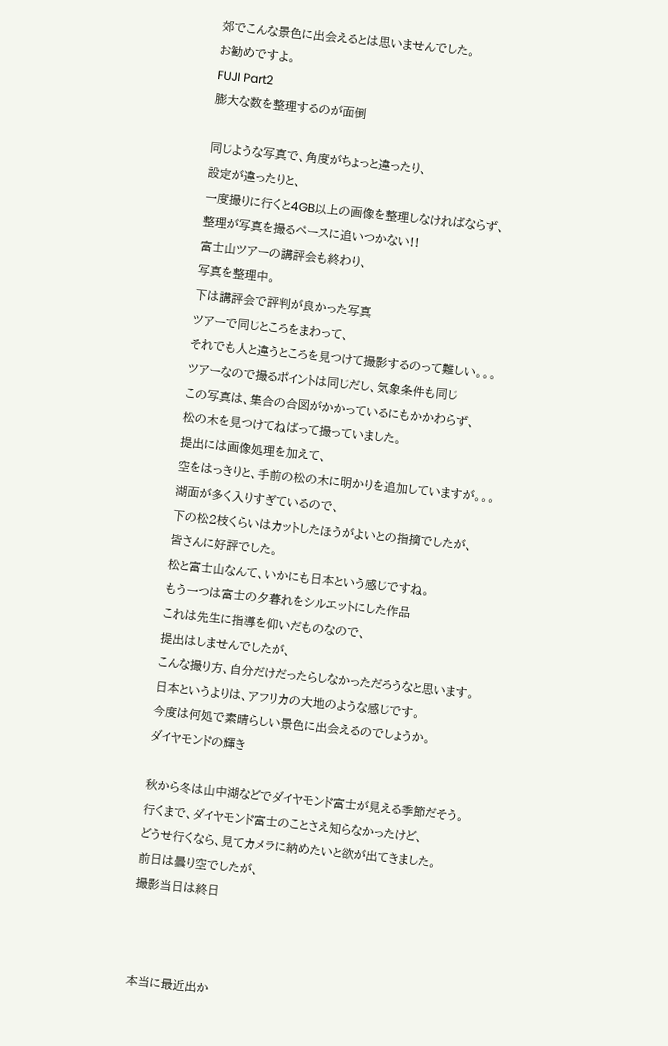郊でこんな景色に出会えるとは思いませんでした。
お勧めですよ。
FUJI Part2
膨大な数を整理するのが面倒

同じような写真で、角度がちょっと違ったり、
設定が違ったりと、
一度撮りに行くと4GB以上の画像を整理しなければならず、
整理が写真を撮るペースに追いつかない!!
富士山ツアーの講評会も終わり、
写真を整理中。
下は講評会で評判が良かった写真
ツアーで同じところをまわって、
それでも人と違うところを見つけて撮影するのって難しい。。。
ツアーなので撮るポイントは同じだし、気象条件も同じ
この写真は、集合の合図がかかっているにもかかわらず、
松の木を見つけてねばって撮っていました。
提出には画像処理を加えて、
空をはっきりと、手前の松の木に明かりを追加していますが。。。
湖面が多く入りすぎているので、
下の松2枝くらいはカットしたほうがよいとの指摘でしたが、
皆さんに好評でした。
松と富士山なんて、いかにも日本という感じですね。
もう一つは富士の夕暮れをシルエットにした作品
これは先生に指導を仰いだものなので、
提出はしませんでしたが、
こんな撮り方、自分だけだったらしなかっただろうなと思います。
日本というよりは、アフリカの大地のような感じです。
今度は何処で素晴らしい景色に出会えるのでしょうか。
ダイヤモンドの輝き

秋から冬は山中湖などでダイヤモンド富士が見える季節だそう。
行くまで、ダイヤモンド富士のことさえ知らなかったけど、
どうせ行くなら、見てカメラに納めたいと欲が出てきました。
前日は曇り空でしたが、
撮影当日は終日



本当に最近出か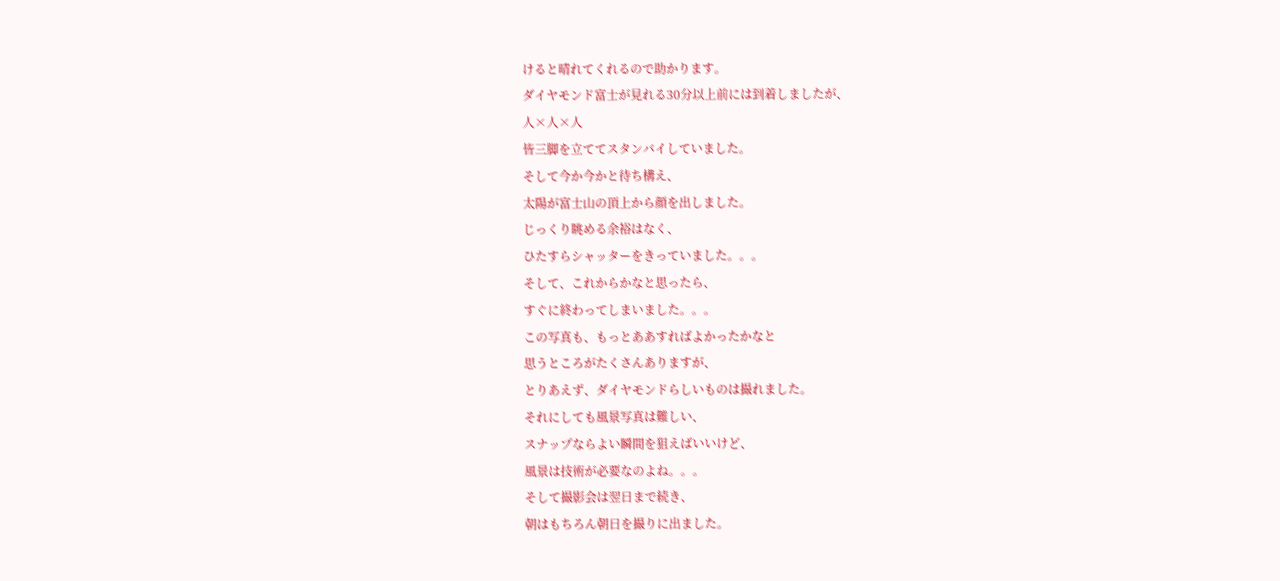けると晴れてくれるので助かります。
ダイヤモンド富士が見れる30分以上前には到着しましたが、
人×人×人
皆三脚を立ててスタンバイしていました。
そして今か今かと待ち構え、
太陽が富士山の頂上から顔を出しました。
じっくり眺める余裕はなく、
ひたすらシャッターをきっていました。。。
そして、これからかなと思ったら、
すぐに終わってしまいました。。。
この写真も、もっとああすればよかったかなと
思うところがたくさんありますが、
とりあえず、ダイヤモンドらしいものは撮れました。
それにしても風景写真は難しい、
スナップならよい瞬間を狙えばいいけど、
風景は技術が必要なのよね。。。
そして撮影会は翌日まで続き、
朝はもちろん朝日を撮りに出ました。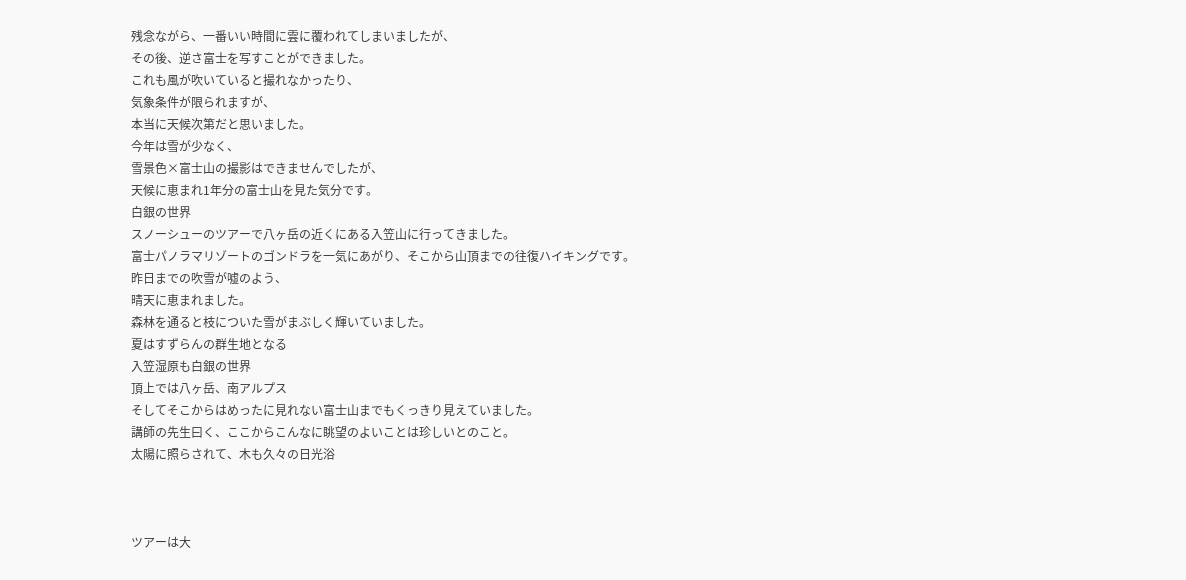残念ながら、一番いい時間に雲に覆われてしまいましたが、
その後、逆さ富士を写すことができました。
これも風が吹いていると撮れなかったり、
気象条件が限られますが、
本当に天候次第だと思いました。
今年は雪が少なく、
雪景色×富士山の撮影はできませんでしたが、
天候に恵まれ1年分の富士山を見た気分です。
白銀の世界
スノーシューのツアーで八ヶ岳の近くにある入笠山に行ってきました。
富士パノラマリゾートのゴンドラを一気にあがり、そこから山頂までの往復ハイキングです。
昨日までの吹雪が嘘のよう、
晴天に恵まれました。
森林を通ると枝についた雪がまぶしく輝いていました。
夏はすずらんの群生地となる
入笠湿原も白銀の世界
頂上では八ヶ岳、南アルプス
そしてそこからはめったに見れない富士山までもくっきり見えていました。
講師の先生曰く、ここからこんなに眺望のよいことは珍しいとのこと。
太陽に照らされて、木も久々の日光浴



ツアーは大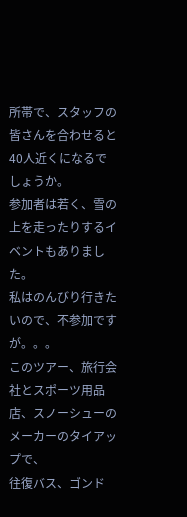所帯で、スタッフの皆さんを合わせると
40人近くになるでしょうか。
参加者は若く、雪の上を走ったりするイベントもありました。
私はのんびり行きたいので、不参加ですが。。。
このツアー、旅行会社とスポーツ用品店、スノーシューのメーカーのタイアップで、
往復バス、ゴンド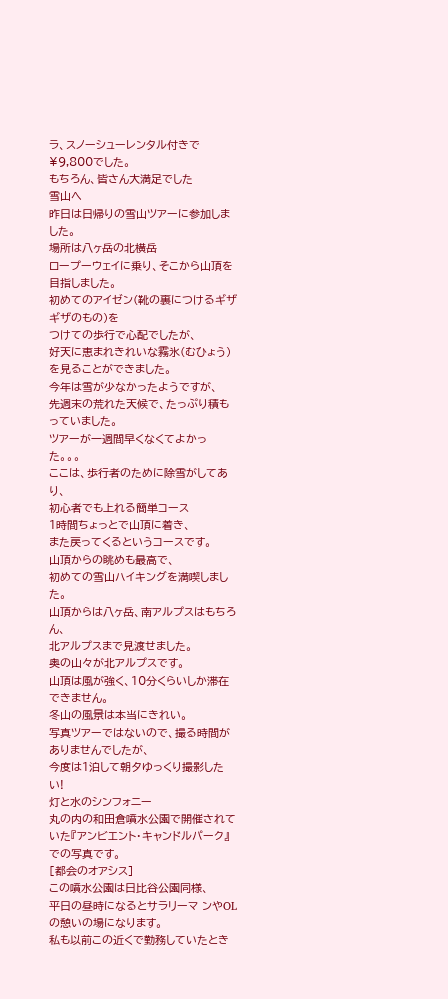ラ、スノーシューレンタル付きで¥9,800でした。
もちろん、皆さん大満足でした
雪山へ
昨日は日帰りの雪山ツアーに参加しました。
場所は八ヶ岳の北横岳
ロープーウェイに乗り、そこから山頂を目指しました。
初めてのアイゼン(靴の裏につけるギザギザのもの)を
つけての歩行で心配でしたが、
好天に恵まれきれいな霧氷(むひょう)を見ることができました。
今年は雪が少なかったようですが、
先週末の荒れた天候で、たっぷり積もっていました。
ツアーが一週間早くなくてよかった。。。
ここは、歩行者のために除雪がしてあり、
初心者でも上れる簡単コース
1時間ちょっとで山頂に着き、
また戻ってくるというコースです。
山頂からの眺めも最高で、
初めての雪山ハイキングを満喫しました。
山頂からは八ヶ岳、南アルプスはもちろん、
北アルプスまで見渡せました。
奥の山々が北アルプスです。
山頂は風が強く、10分くらいしか滞在できません。
冬山の風景は本当にきれい。
写真ツアーではないので、撮る時間がありませんでしたが、
今度は1泊して朝夕ゆっくり撮影したい!
灯と水のシンフォニー
丸の内の和田倉噴水公園で開催されていた『アンビエント・キャンドルパーク』での写真です。
[都会のオアシス]
この噴水公園は日比谷公園同様、
平日の昼時になるとサラリーマ ンやOLの憩いの場になります。
私も以前この近くで勤務していたとき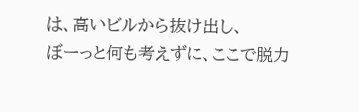は、高いビルから抜け出し、
ぼーっと何も考えずに、ここで脱力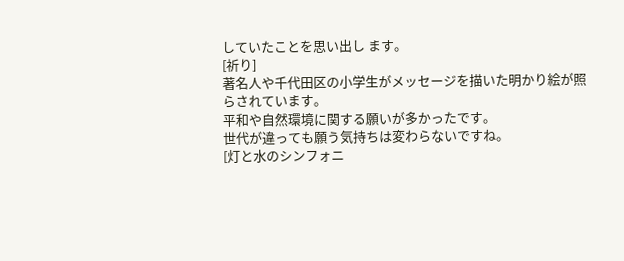していたことを思い出し ます。
[祈り]
著名人や千代田区の小学生がメッセージを描いた明かり絵が照らされています。
平和や自然環境に関する願いが多かったです。
世代が違っても願う気持ちは変わらないですね。
[灯と水のシンフォニ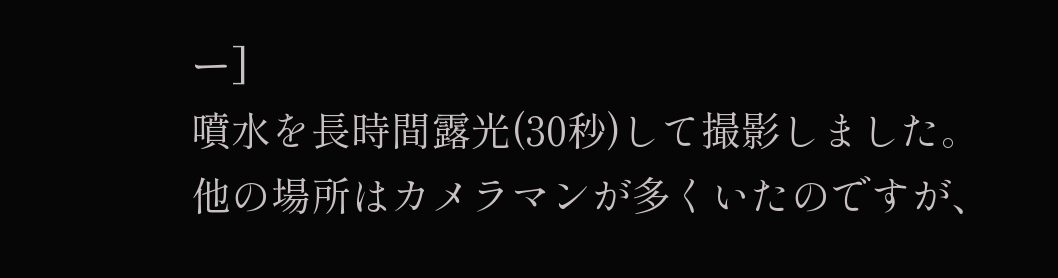ー]
噴水を長時間露光(30秒)して撮影しました。
他の場所はカメラマンが多くいたのですが、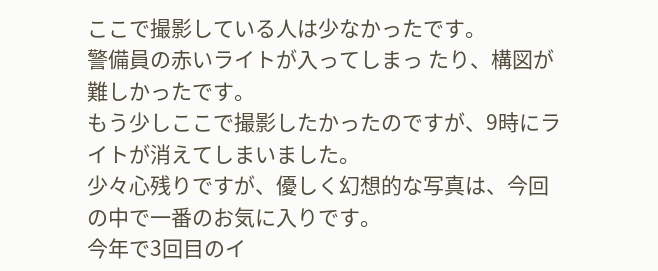ここで撮影している人は少なかったです。
警備員の赤いライトが入ってしまっ たり、構図が難しかったです。
もう少しここで撮影したかったのですが、9時にライトが消えてしまいました。
少々心残りですが、優しく幻想的な写真は、今回 の中で一番のお気に入りです。
今年で3回目のイ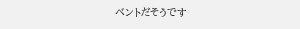ベントだそうです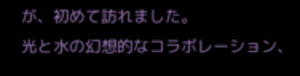が、初めて訪れました。
光と水の幻想的なコラボレーション、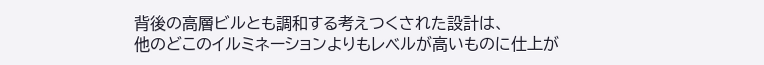背後の高層ビルとも調和する考えつくされた設計は、
他のどこのイルミネーションよりもレベルが高いものに仕上が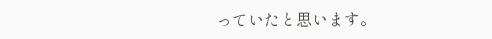っていたと思います。